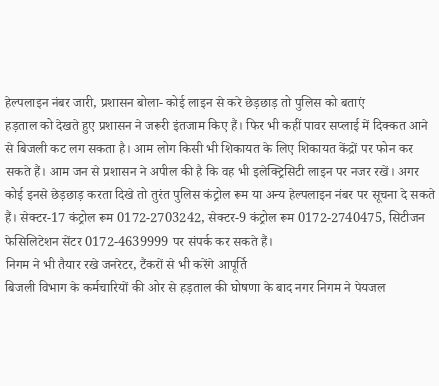हेल्पलाइन नंबर जारी, प्रशासन बोला- कोई लाइन से करे छेड़छाड़ तो पुलिस को बताएं
हड़ताल को देखते हुए प्रशासन ने जरूरी इंतजाम किए हैं। फिर भी कहीं पावर सप्लाई में दिक्कत आने से बिजली कट लग सकता है। आम लोग किसी भी शिकायत के लिए शिकायत केंद्रों पर फोन कर सकते हैं। आम जन से प्रशासन ने अपील की है कि वह भी इलेक्ट्रिसिटी लाइन पर नजर रखें। अगर कोई इनसे छेड़छाड़ करता दिखे तो तुरंत पुलिस कंट्रोल रूम या अन्य हेल्पलाइन नंबर पर सूचना दे सकते हैं। सेक्टर-17 कंट्रोल रूम 0172-2703242, सेक्टर-9 कंट्रोल रूम 0172-2740475, सिटीजन फेसिलिटेशन सेंटर 0172-4639999 पर संपर्क कर सकते हैं।
निगम ने भी तैयार रखे जनरेटर, टैंकरों से भी करेंगे आपूर्ति
बिजली विभाग के कर्मचारियों की ओर से हड़ताल की घोषणा के बाद नगर निगम ने पेयजल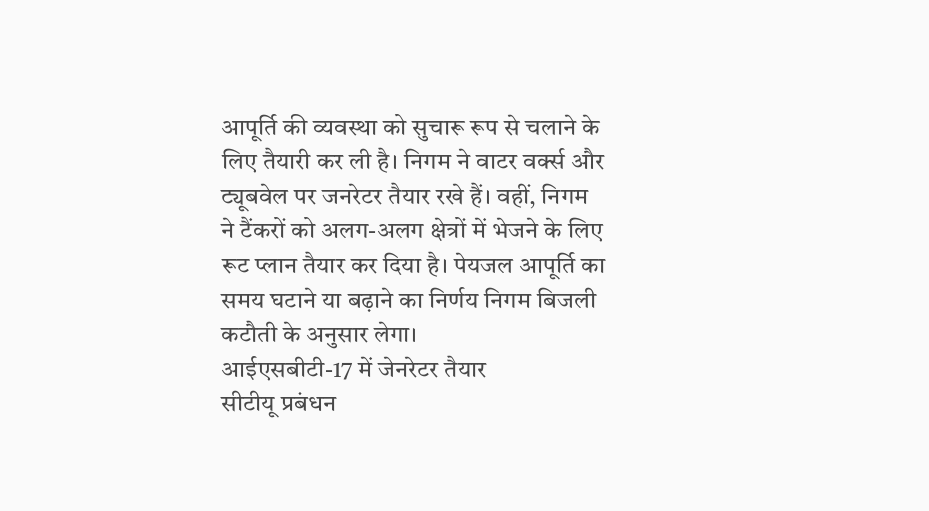आपूर्ति की व्यवस्था को सुचारू रूप से चलाने के लिए तैयारी कर ली है। निगम ने वाटर वर्क्स और ट्यूबवेल पर जनरेटर तैयार रखे हैं। वहीं, निगम ने टैंकरों को अलग-अलग क्षेत्रों में भेजने के लिए रूट प्लान तैयार कर दिया है। पेयजल आपूर्ति का समय घटाने या बढ़ाने का निर्णय निगम बिजली कटौती के अनुसार लेगा।
आईएसबीटी-17 में जेनरेटर तैयार
सीटीयू प्रबंधन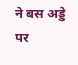ने बस अड्डे पर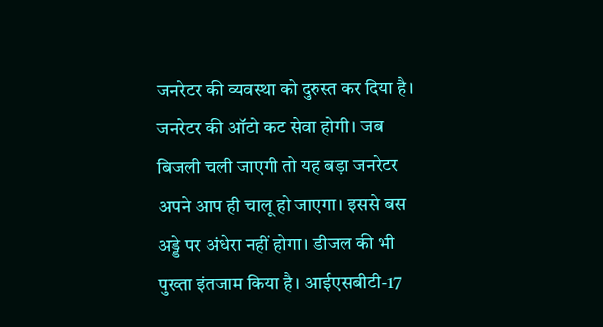जनरेटर की व्यवस्था को दुरुस्त कर दिया है। जनरेटर की ऑटो कट सेवा होगी। जब बिजली चली जाएगी तो यह बड़ा जनरेटर अपने आप ही चालू हो जाएगा। इससे बस अड्डे पर अंधेरा नहीं होगा। डीजल की भी पुख्ता इंतजाम किया है। आईएसबीटी-17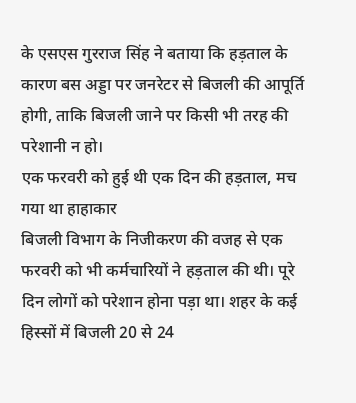के एसएस गुरराज सिंह ने बताया कि हड़ताल के कारण बस अड्डा पर जनरेटर से बिजली की आपूर्ति होगी, ताकि बिजली जाने पर किसी भी तरह की परेशानी न हो।
एक फरवरी को हुई थी एक दिन की हड़ताल, मच गया था हाहाकार
बिजली विभाग के निजीकरण की वजह से एक फरवरी को भी कर्मचारियों ने हड़ताल की थी। पूरे दिन लोगों को परेशान होना पड़ा था। शहर के कई हिस्सों में बिजली 20 से 24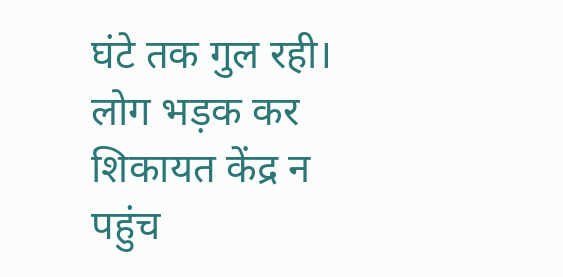घंटे तक गुल रही। लोग भड़क कर शिकायत केंद्र न पहुंच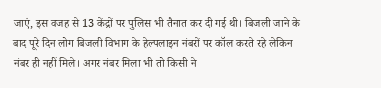जाएं, इस वजह से 13 केंद्रों पर पुलिस भी तैनात कर दी गई थी। बिजली जाने के बाद पूरे दिन लोग बिजली विभाग के हेल्पलाइन नंबरों पर कॉल करते रहे लेकिन नंबर ही नहीं मिले। अगर नंबर मिला भी तो किसी ने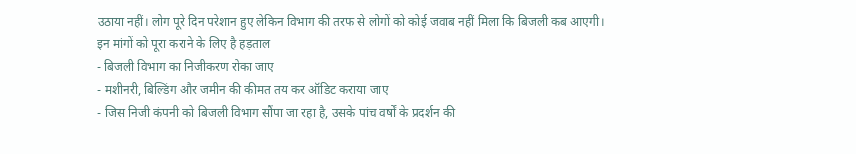उठाया नहीं। लोग पूरे दिन परेशान हुए लेकिन विभाग की तरफ से लोगों को कोई जवाब नहीं मिला कि बिजली कब आएगी।
इन मांगों को पूरा कराने के लिए है हड़ताल
- बिजली विभाग का निजीकरण रोका जाए
- मशीनरी, बिल्डिंग और जमीन की कीमत तय कर ऑडिट कराया जाए
- जिस निजी कंपनी को बिजली विभाग सौंपा जा रहा है, उसके पांच वर्षों के प्रदर्शन की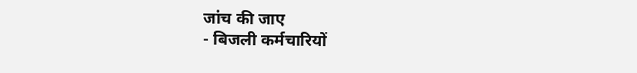जांच की जाए
- बिजली कर्मचारियों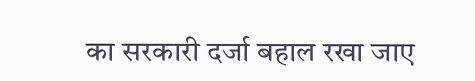का सरकारी दर्जा बहाल रखा जाए